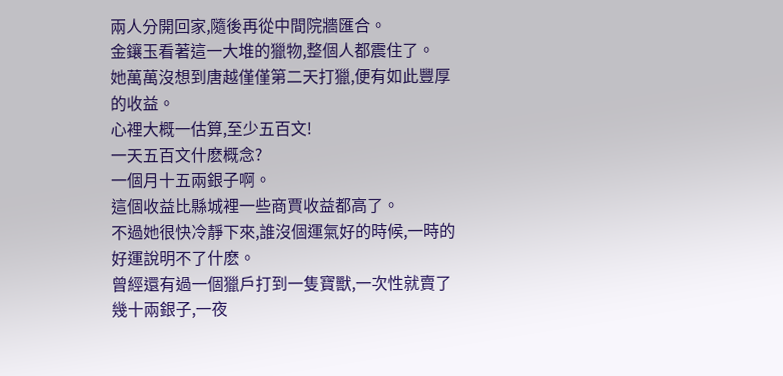兩人分開回家,隨後再從中間院牆匯合。
金鑲玉看著這一大堆的獵物,整個人都震住了。
她萬萬沒想到唐越僅僅第二天打獵,便有如此豐厚的收益。
心裡大概一估算,至少五百文!
一天五百文什麽概念?
一個月十五兩銀子啊。
這個收益比縣城裡一些商賈收益都高了。
不過她很快冷靜下來,誰沒個運氣好的時候,一時的好運說明不了什麽。
曾經還有過一個獵戶打到一隻寶獸,一次性就賣了幾十兩銀子,一夜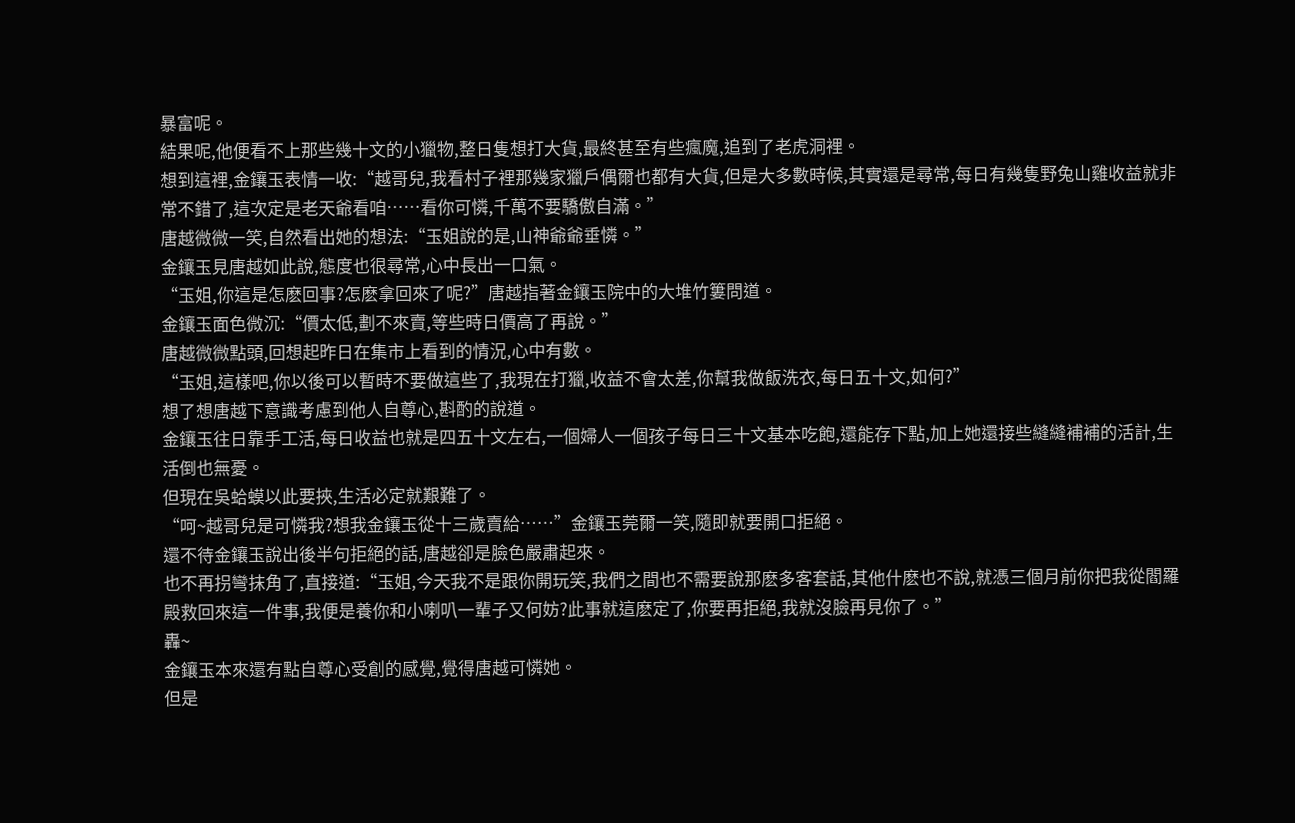暴富呢。
結果呢,他便看不上那些幾十文的小獵物,整日隻想打大貨,最終甚至有些瘋魔,追到了老虎洞裡。
想到這裡,金鑲玉表情一收:“越哥兒,我看村子裡那幾家獵戶偶爾也都有大貨,但是大多數時候,其實還是尋常,每日有幾隻野兔山雞收益就非常不錯了,這次定是老天爺看咱……看你可憐,千萬不要驕傲自滿。”
唐越微微一笑,自然看出她的想法:“玉姐說的是,山神爺爺垂憐。”
金鑲玉見唐越如此說,態度也很尋常,心中長出一口氣。
“玉姐,你這是怎麽回事?怎麽拿回來了呢?”唐越指著金鑲玉院中的大堆竹簍問道。
金鑲玉面色微沉:“價太低,劃不來賣,等些時日價高了再說。”
唐越微微點頭,回想起昨日在集市上看到的情況,心中有數。
“玉姐,這樣吧,你以後可以暫時不要做這些了,我現在打獵,收益不會太差,你幫我做飯洗衣,每日五十文,如何?”
想了想唐越下意識考慮到他人自尊心,斟酌的說道。
金鑲玉往日靠手工活,每日收益也就是四五十文左右,一個婦人一個孩子每日三十文基本吃飽,還能存下點,加上她還接些縫縫補補的活計,生活倒也無憂。
但現在吳蛤蟆以此要挾,生活必定就艱難了。
“呵~越哥兒是可憐我?想我金鑲玉從十三歲賣給……”金鑲玉莞爾一笑,隨即就要開口拒絕。
還不待金鑲玉說出後半句拒絕的話,唐越卻是臉色嚴肅起來。
也不再拐彎抹角了,直接道:“玉姐,今天我不是跟你開玩笑,我們之間也不需要說那麽多客套話,其他什麽也不說,就憑三個月前你把我從閻羅殿救回來這一件事,我便是養你和小喇叭一輩子又何妨?此事就這麽定了,你要再拒絕,我就沒臉再見你了。”
轟~
金鑲玉本來還有點自尊心受創的感覺,覺得唐越可憐她。
但是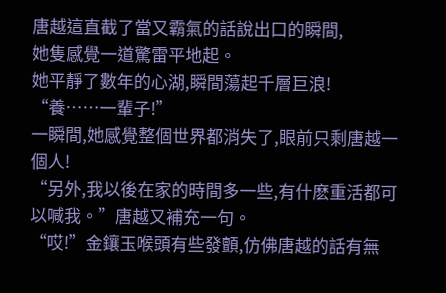唐越這直截了當又霸氣的話說出口的瞬間,
她隻感覺一道驚雷平地起。
她平靜了數年的心湖,瞬間蕩起千層巨浪!
“養……一輩子!”
一瞬間,她感覺整個世界都消失了,眼前只剩唐越一個人!
“另外,我以後在家的時間多一些,有什麽重活都可以喊我。”唐越又補充一句。
“哎!”金鑲玉喉頭有些發顫,仿佛唐越的話有無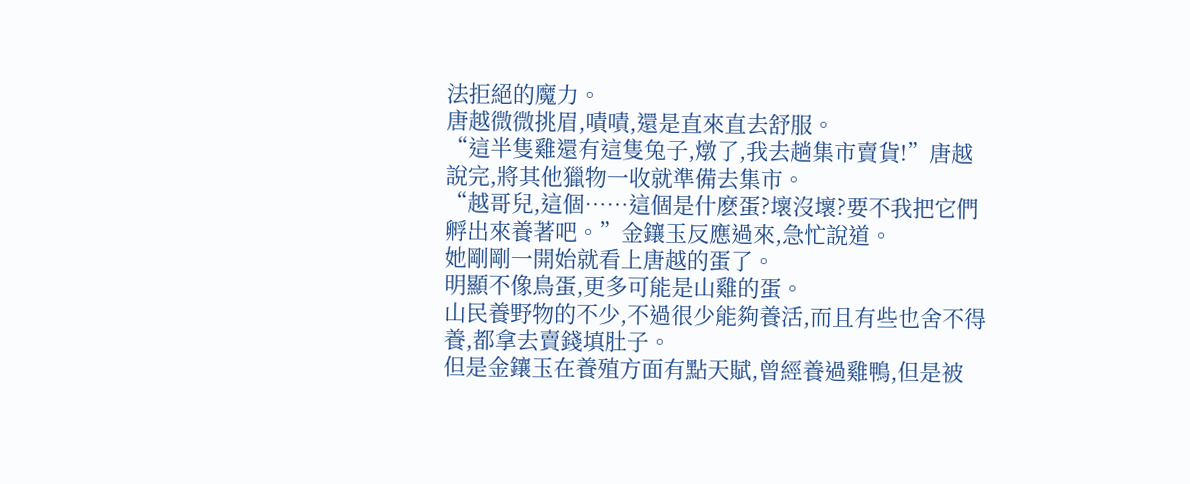法拒絕的魔力。
唐越微微挑眉,嘖嘖,還是直來直去舒服。
“這半隻雞還有這隻兔子,燉了,我去趟集市賣貨!”唐越說完,將其他獵物一收就準備去集市。
“越哥兒,這個……這個是什麽蛋?壞沒壞?要不我把它們孵出來養著吧。”金鑲玉反應過來,急忙說道。
她剛剛一開始就看上唐越的蛋了。
明顯不像鳥蛋,更多可能是山雞的蛋。
山民養野物的不少,不過很少能夠養活,而且有些也舍不得養,都拿去賣錢填肚子。
但是金鑲玉在養殖方面有點天賦,曾經養過雞鴨,但是被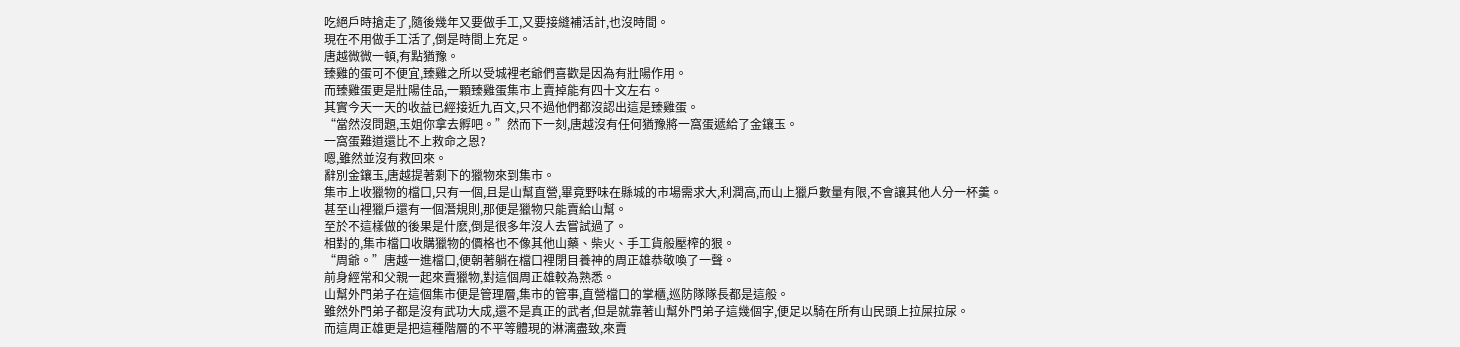吃絕戶時搶走了,隨後幾年又要做手工,又要接縫補活計,也沒時間。
現在不用做手工活了,倒是時間上充足。
唐越微微一頓,有點猶豫。
臻雞的蛋可不便宜,臻雞之所以受城裡老爺們喜歡是因為有壯陽作用。
而臻雞蛋更是壯陽佳品,一顆臻雞蛋集市上賣掉能有四十文左右。
其實今天一天的收益已經接近九百文,只不過他們都沒認出這是臻雞蛋。
“當然沒問題,玉姐你拿去孵吧。”然而下一刻,唐越沒有任何猶豫將一窩蛋遞給了金鑲玉。
一窩蛋難道還比不上救命之恩?
嗯,雖然並沒有救回來。
辭別金鑲玉,唐越提著剩下的獵物來到集市。
集市上收獵物的檔口,只有一個,且是山幫直營,畢竟野味在縣城的市場需求大,利潤高,而山上獵戶數量有限,不會讓其他人分一杯羹。
甚至山裡獵戶還有一個潛規則,那便是獵物只能賣給山幫。
至於不這樣做的後果是什麽,倒是很多年沒人去嘗試過了。
相對的,集市檔口收購獵物的價格也不像其他山藥、柴火、手工貨般壓榨的狠。
“周爺。”唐越一進檔口,便朝著躺在檔口裡閉目養神的周正雄恭敬喚了一聲。
前身經常和父親一起來賣獵物,對這個周正雄較為熟悉。
山幫外門弟子在這個集市便是管理層,集市的管事,直營檔口的掌櫃,巡防隊隊長都是這般。
雖然外門弟子都是沒有武功大成,還不是真正的武者,但是就靠著山幫外門弟子這幾個字,便足以騎在所有山民頭上拉屎拉尿。
而這周正雄更是把這種階層的不平等體現的淋漓盡致,來賣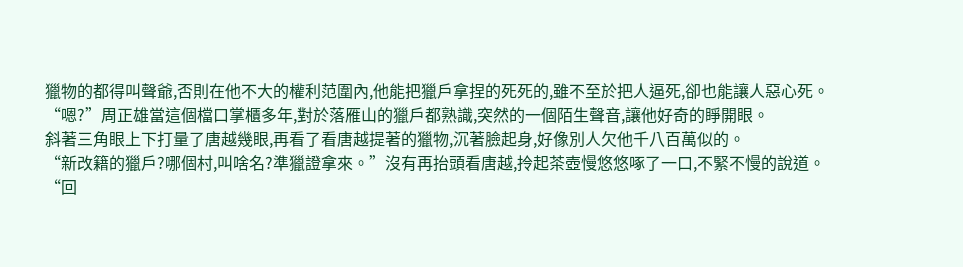獵物的都得叫聲爺,否則在他不大的權利范圍內,他能把獵戶拿捏的死死的,雖不至於把人逼死,卻也能讓人惡心死。
“嗯?”周正雄當這個檔口掌櫃多年,對於落雁山的獵戶都熟識,突然的一個陌生聲音,讓他好奇的睜開眼。
斜著三角眼上下打量了唐越幾眼,再看了看唐越提著的獵物,沉著臉起身,好像別人欠他千八百萬似的。
“新改籍的獵戶?哪個村,叫啥名?準獵證拿來。”沒有再抬頭看唐越,拎起茶壺慢悠悠啄了一口,不緊不慢的說道。
“回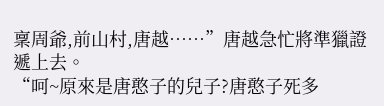稟周爺,前山村,唐越……”唐越急忙將準獵證遞上去。
“呵~原來是唐憨子的兒子?唐憨子死多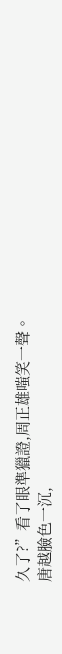久了?”看了眼準獵證,周正雄嗤笑一聲。
唐越臉色一沉,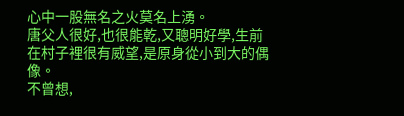心中一股無名之火莫名上湧。
唐父人很好,也很能乾,又聰明好學,生前在村子裡很有威望,是原身從小到大的偶像。
不曾想,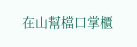在山幫檔口掌櫃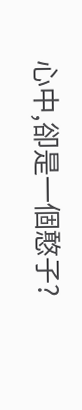心中,卻是一個憨子?